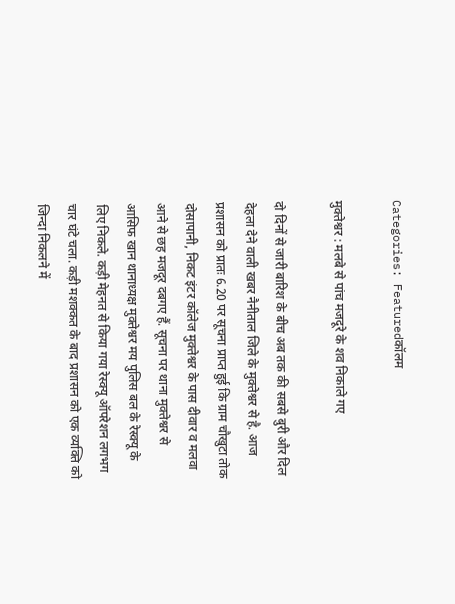Categories: Featuredकॉलम

मुक्तेश्वर : मलबे से पांच मजदूरे के शव निकाले गए

दो दिनों से जारी बारिश के बीच अब तक की सबसे बुरी और दिल देहला देने वाली खबर नैनीताल जिले के मुक्तेश्वर से है. आज प्रशासन को प्रातः 6.20 पर सूचना प्राप्त हुई कि ग्राम चौखुटा तोक दोसापानी, निकट इंटर कॉलेज मुक्तेश्वर के पास दीवार व मलवा आने से छह मजदूर दबगए हैं. सूचना पर थाना मुक्तेश्वर से आसिफ खान थानाध्यक्ष मुक्तेश्वर मय पुलिस बल के रेस्क्यू के लिए निकले. कड़ी मेहनत से किया गया रेस्क्यू ऑपरेशन लगभग चार घंटे चला. कड़ी मशक्कत के बाद प्रशासन को एक व्यक्ति को जिन्दा निकलने में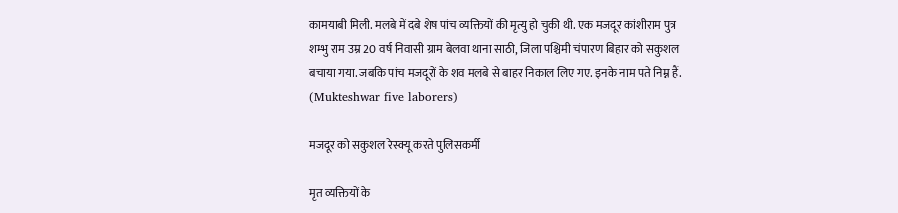कामयाबी मिली. मलबे में दबे शेष पांच व्यक्तियों की मृत्यु हो चुकी थी. एक मजदूर कांशीराम पुत्र शम्भु राम उम्र 20 वर्ष निवासी ग्राम बेलवा थाना साठी, जिला पश्चिमी चंपारण बिहार को सकुशल बचाया गया. जबकि पांच मजदूरों के शव मलबे से बाहर निकाल लिए गए. इनके नाम पते निम्न हैं. (Mukteshwar five laborers)

मजदूर को सकुशल रेस्क्यू करते पुलिसकर्मी

मृत व्यक्तियों के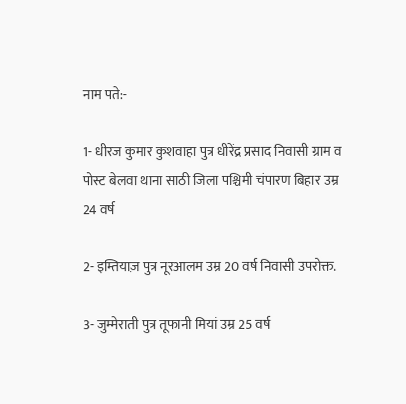नाम पते:-

1- धीरज कुमार कुशवाहा पुत्र धीरेंद्र प्रसाद निवासी ग्राम व पोस्ट बेलवा थाना साठी जिला पश्चिमी चंपारण बिहार उम्र 24 वर्ष

2- इम्तियाज़ पुत्र नूरआलम उम्र 20 वर्ष निवासी उपरोक्त.

3- जुम्मेराती पुत्र तूफानी मियां उम्र 25 वर्ष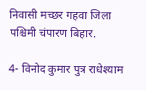निवासी मच्छर गहवा जिला पश्चिमी चंपारण बिहार.

4- विनोद कुमार पुत्र राधेश्याम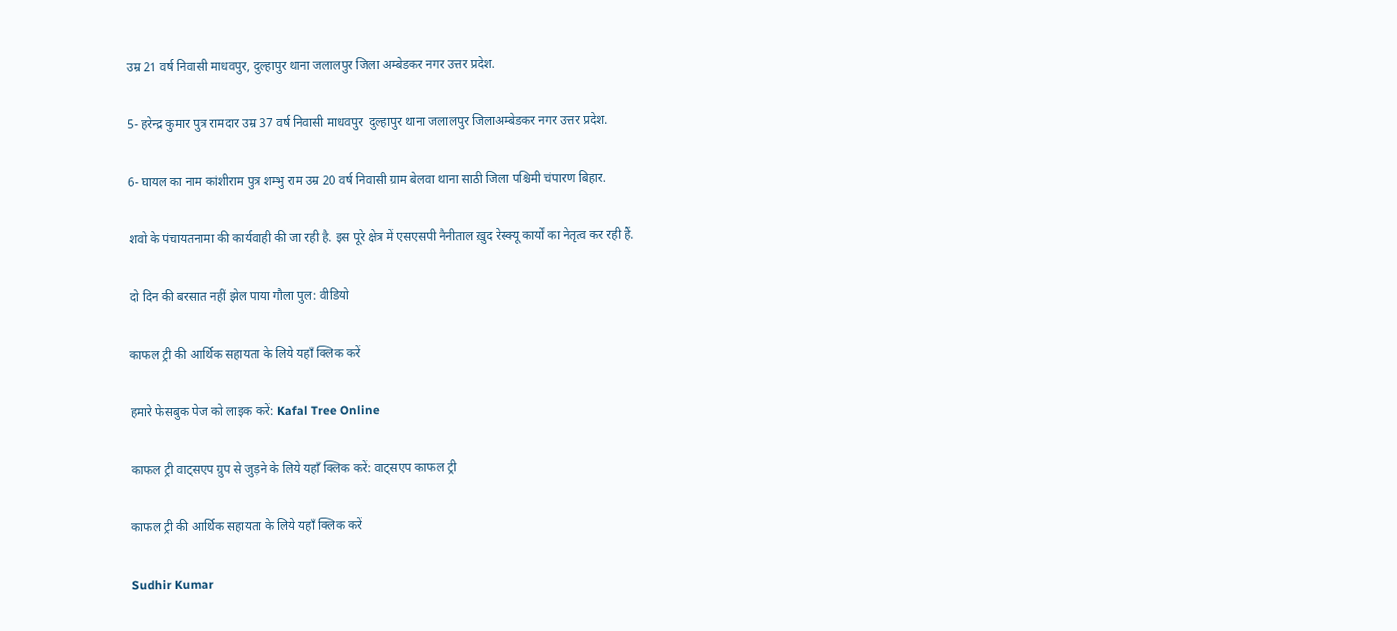उम्र 21 वर्ष निवासी माधवपुर, दुल्हापुर थाना जलालपुर जिला अम्बेडकर नगर उत्तर प्रदेश.

5- हरेन्द्र कुमार पुत्र रामदार उम्र 37 वर्ष निवासी माधवपुर  दुल्हापुर थाना जलालपुर जिलाअम्बेडकर नगर उत्तर प्रदेश.

6- घायल का नाम कांशीराम पुत्र शम्भु राम उम्र 20 वर्ष निवासी ग्राम बेलवा थाना साठी जिला पश्चिमी चंपारण बिहार.

शवो के पंचायतनामा की कार्यवाही की जा रही है. इस पूरे क्षेत्र में एसएसपी नैनीताल ख़ुद रेस्क्यू कार्यों का नेतृत्व कर रही हैं.

दो दिन की बरसात नहीं झेल पाया गौला पुल: वीडियो

काफल ट्री की आर्थिक सहायता के लिये यहाँ क्लिक करें

हमारे फेसबुक पेज को लाइक करें: Kafal Tree Online

काफल ट्री वाट्सएप ग्रुप से जुड़ने के लिये यहाँ क्लिक करें: वाट्सएप काफल ट्री

काफल ट्री की आर्थिक सहायता के लिये यहाँ क्लिक करें

Sudhir Kumar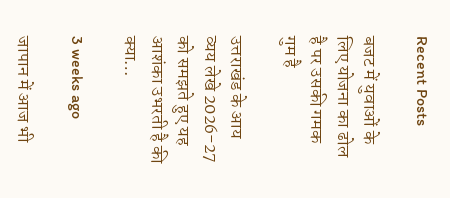Recent Posts

बजट में युवाओं के लिए योजना का ढोल है पर उसकी गमक गुम है

उत्तराखंड के आय व्यय लेखे 2026-27 को समझते हुए यह आशंका उभरती है की क्या…

3 weeks ago

जापान में आज भी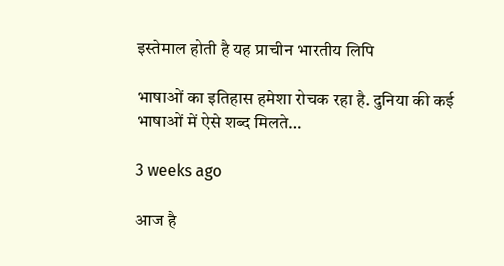इस्तेमाल होती है यह प्राचीन भारतीय लिपि

भाषाओं का इतिहास हमेशा रोचक रहा है. दुनिया की कई भाषाओं में ऐसे शब्द मिलते…

3 weeks ago

आज है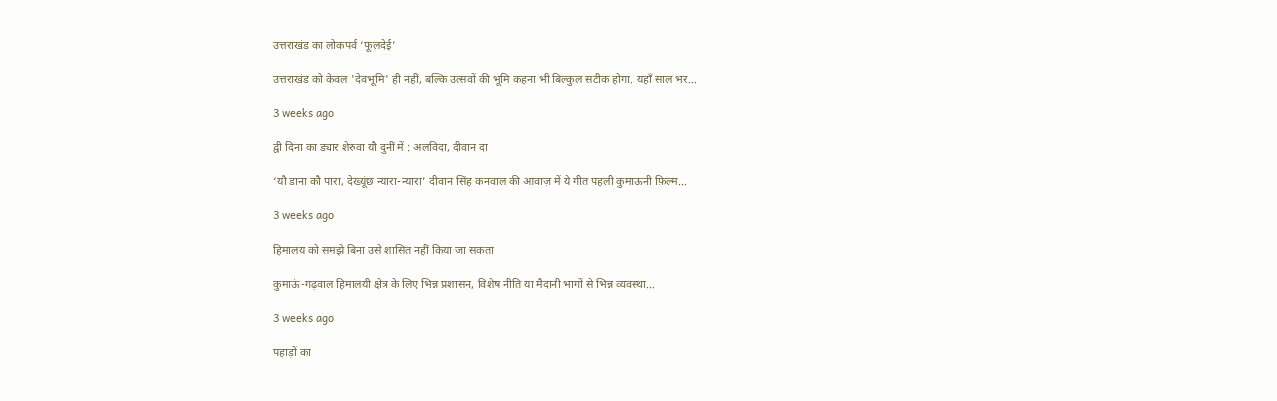उत्तराखंड का लोकपर्व ‘फूलदेई’

उत्तराखंड को केवल 'देवभूमि' ही नहीं, बल्कि उत्सवों की भूमि कहना भी बिल्कुल सटीक होगा. यहाँ साल भर…

3 weeks ago

द्वी दिना का ड्यार शेरुवा यौ दुनीं में : अलविदा, दीवान दा

‘यौ डाना कौ पारा, देख्यूंछ न्यारा-न्यारा’ दीवान सिंह कनवाल की आवाज़ में ये गीत पहली कुमाऊनी फ़िल्म…

3 weeks ago

हिमालय को समझे बिना उसे शासित नहीं किया जा सकता

कुमाऊं-गढ़वाल हिमालयी क्षेत्र के लिए भिन्न प्रशासन, विशेष नीति या मैदानी भागों से भिन्न व्यवस्था…

3 weeks ago

पहाड़ों का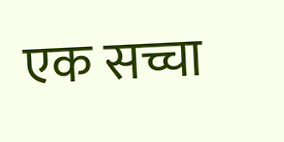एक सच्चा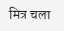मित्र चला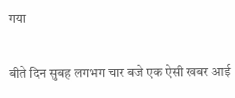गया

बीते दिन सुबह लगभग चार बजे एक ऐसी खबर आई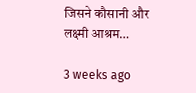जिसने कौसानी और लक्ष्मी आश्रम…

3 weeks ago